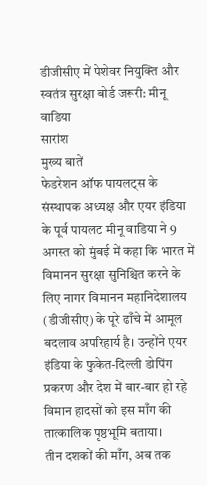डीजीसीए में पेशेवर नियुक्ति और स्वतंत्र सुरक्षा बोर्ड जरूरी: मीनू वाडिया
सारांश
मुख्य बातें
फेडरेशन ऑफ पायलट्स के संस्थापक अध्यक्ष और एयर इंडिया के पूर्व पायलट मीनू वाडिया ने 9 अगस्त को मुंबई में कहा कि भारत में विमानन सुरक्षा सुनिश्चित करने के लिए नागर विमानन महानिदेशालय (डीजीसीए) के पूरे ढाँचे में आमूल बदलाव अपरिहार्य है। उन्होंने एयर इंडिया के फुकेत-दिल्ली डोपिंग प्रकरण और देश में बार-बार हो रहे विमान हादसों को इस माँग की तात्कालिक पृष्ठभूमि बताया।
तीन दशकों की माँग, अब तक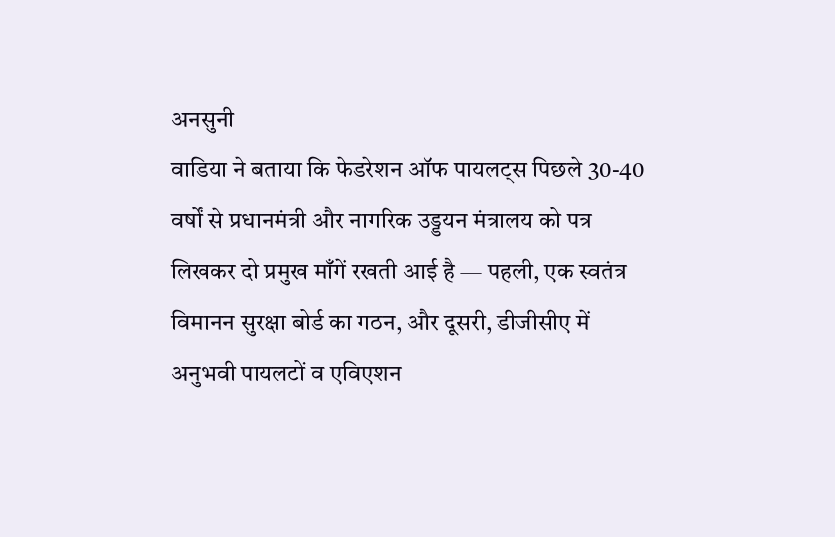अनसुनी
वाडिया ने बताया कि फेडरेशन ऑफ पायलट्स पिछले 30-40 वर्षों से प्रधानमंत्री और नागरिक उड्डयन मंत्रालय को पत्र लिखकर दो प्रमुख माँगें रखती आई है — पहली, एक स्वतंत्र विमानन सुरक्षा बोर्ड का गठन, और दूसरी, डीजीसीए में अनुभवी पायलटों व एविएशन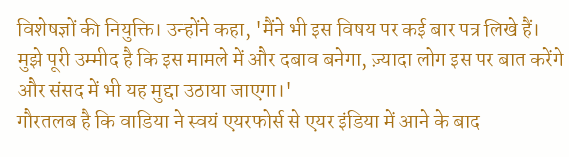विशेषज्ञों की नियुक्ति। उन्होंने कहा, 'मैंने भी इस विषय पर कई बार पत्र लिखे हैं। मुझे पूरी उम्मीद है कि इस मामले में और दबाव बनेगा, ज़्यादा लोग इस पर बात करेंगे और संसद में भी यह मुद्दा उठाया जाएगा।'
गौरतलब है कि वाडिया ने स्वयं एयरफोर्स से एयर इंडिया में आने के बाद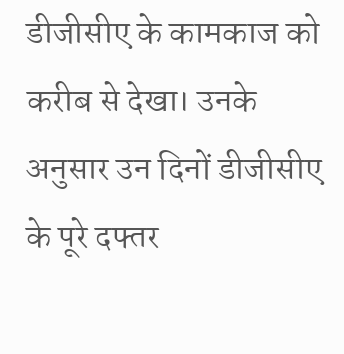डीजीसीए के कामकाज को करीब से देखा। उनके अनुसार उन दिनों डीजीसीए के पूरे दफ्तर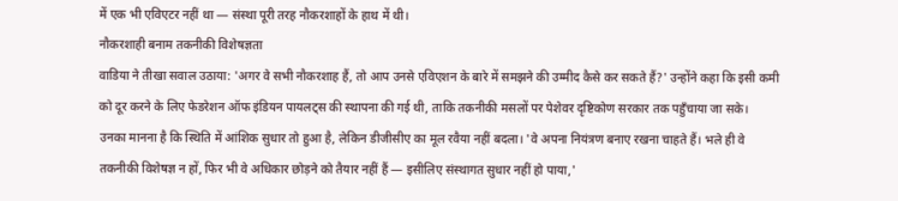में एक भी एविएटर नहीं था — संस्था पूरी तरह नौकरशाहों के हाथ में थी।
नौकरशाही बनाम तकनीकी विशेषज्ञता
वाडिया ने तीखा सवाल उठाया: 'अगर वे सभी नौकरशाह हैं, तो आप उनसे एविएशन के बारे में समझने की उम्मीद कैसे कर सकते हैं?' उन्होंने कहा कि इसी कमी को दूर करने के लिए फेडरेशन ऑफ इंडियन पायलट्स की स्थापना की गई थी, ताकि तकनीकी मसलों पर पेशेवर दृष्टिकोण सरकार तक पहुँचाया जा सके।
उनका मानना है कि स्थिति में आंशिक सुधार तो हुआ है, लेकिन डीजीसीए का मूल रवैया नहीं बदला। 'वे अपना नियंत्रण बनाए रखना चाहते हैं। भले ही वे तकनीकी विशेषज्ञ न हों, फिर भी वे अधिकार छोड़ने को तैयार नहीं हैं — इसीलिए संस्थागत सुधार नहीं हो पाया,'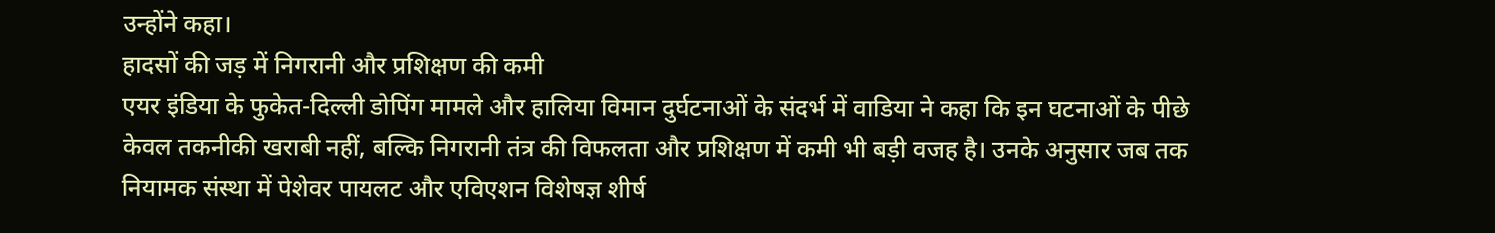उन्होंने कहा।
हादसों की जड़ में निगरानी और प्रशिक्षण की कमी
एयर इंडिया के फुकेत-दिल्ली डोपिंग मामले और हालिया विमान दुर्घटनाओं के संदर्भ में वाडिया ने कहा कि इन घटनाओं के पीछे केवल तकनीकी खराबी नहीं, बल्कि निगरानी तंत्र की विफलता और प्रशिक्षण में कमी भी बड़ी वजह है। उनके अनुसार जब तक नियामक संस्था में पेशेवर पायलट और एविएशन विशेषज्ञ शीर्ष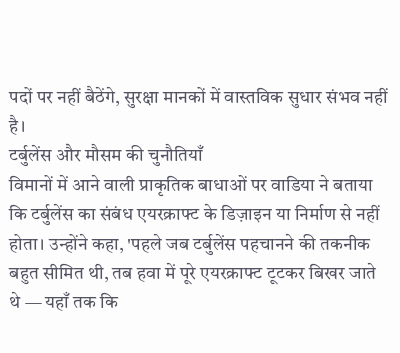पदों पर नहीं बैठेंगे, सुरक्षा मानकों में वास्तविक सुधार संभव नहीं है।
टर्बुलेंस और मौसम की चुनौतियाँ
विमानों में आने वाली प्राकृतिक बाधाओं पर वाडिया ने बताया कि टर्बुलेंस का संबंध एयरक्राफ्ट के डिज़ाइन या निर्माण से नहीं होता। उन्होंने कहा, 'पहले जब टर्बुलेंस पहचानने की तकनीक बहुत सीमित थी, तब हवा में पूरे एयरक्राफ्ट टूटकर बिखर जाते थे — यहाँ तक कि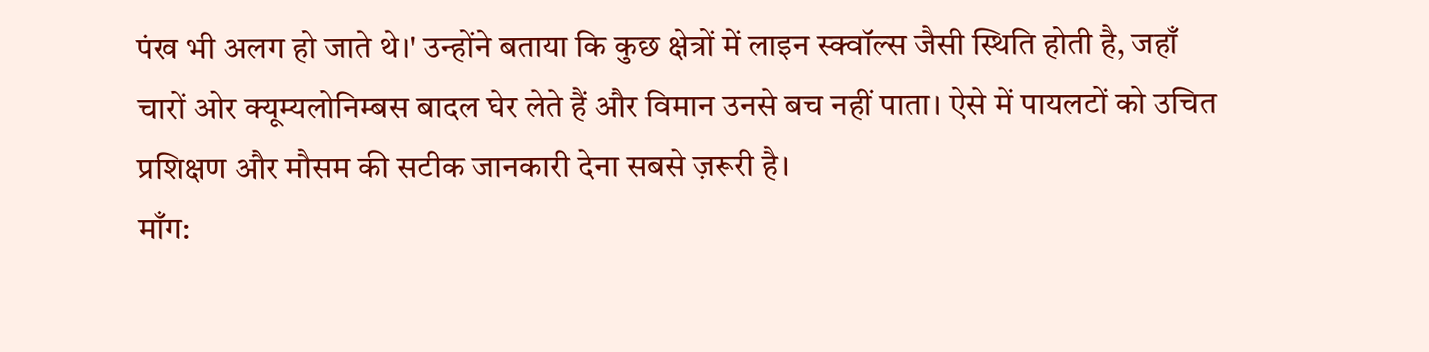पंख भी अलग हो जाते थे।' उन्होंने बताया कि कुछ क्षेत्रों में लाइन स्क्वॉल्स जैसी स्थिति होती है, जहाँ चारों ओर क्यूम्यलोनिम्बस बादल घेर लेते हैं और विमान उनसे बच नहीं पाता। ऐसे में पायलटों को उचित प्रशिक्षण और मौसम की सटीक जानकारी देना सबसे ज़रूरी है।
माँग: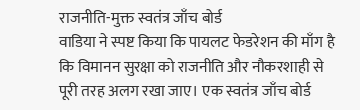राजनीति-मुक्त स्वतंत्र जाँच बोर्ड
वाडिया ने स्पष्ट किया कि पायलट फेडरेशन की माँग है कि विमानन सुरक्षा को राजनीति और नौकरशाही से पूरी तरह अलग रखा जाए। एक स्वतंत्र जाँच बोर्ड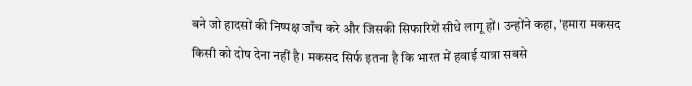बने जो हादसों की निष्पक्ष जाँच करे और जिसकी सिफारिशें सीधे लागू हों। उन्होंने कहा, 'हमारा मकसद किसी को दोष देना नहीं है। मकसद सिर्फ इतना है कि भारत में हवाई यात्रा सबसे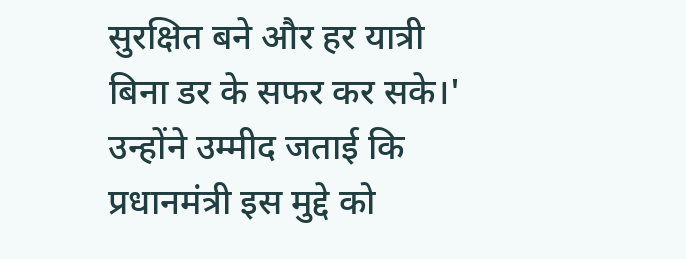सुरक्षित बने और हर यात्री बिना डर के सफर कर सके।' उन्होंने उम्मीद जताई कि प्रधानमंत्री इस मुद्दे को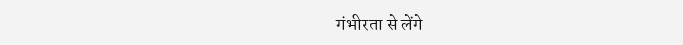गंभीरता से लेंगे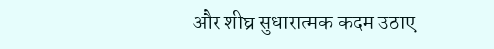और शीघ्र सुधारात्मक कदम उठाए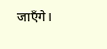जाएँगे।